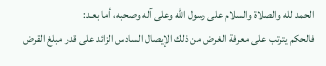الحمد لله والصلاة والسلام على رسول الله وعلى آله وصحبه، أما بعـد:
فالحكم يترتب على معرفة الغرض من ذلك الإيصال السادس الزائد على قدر مبلغ القرض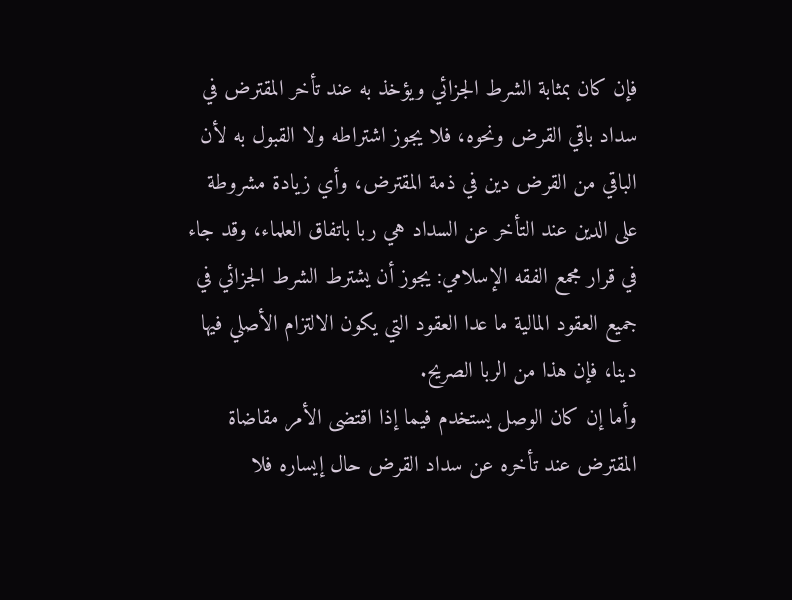فإن كان بمثابة الشرط الجزائي ويؤخذ به عند تأخر المقترض في سداد باقي القرض ونحوه، فلا يجوز اشتراطه ولا القبول به لأن الباقي من القرض دين في ذمة المقترض، وأي زيادة مشروطة على الدين عند التأخر عن السداد هي ربا باتفاق العلماء، وقد جاء في قرار مجمع الفقه الإسلامي: يجوز أن يشترط الشرط الجزائي في جميع العقود المالية ما عدا العقود التي يكون الالتزام الأصلي فيها دينا، فإن هذا من الربا الصريح.
وأما إن كان الوصل يستخدم فيما إذا اقتضى الأمر مقاضاة المقترض عند تأخره عن سداد القرض حال إيساره فلا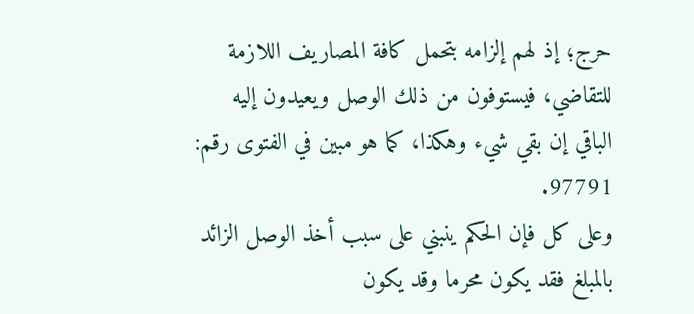حرج؛ إذ لهم إلزامه بتحمل كافة المصاريف اللازمة للتقاضي، فيستوفون من ذلك الوصل ويعيدون إليه الباقي إن بقي شيء وهكذا، كما هو مبين في الفتوى رقم: 97791.
وعلى كل فإن الحكم ينبني على سبب أخذ الوصل الزائد بالمبلغ فقد يكون محرما وقد يكون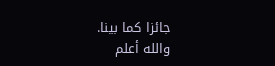جائزا كما بينا.
والله أعلم